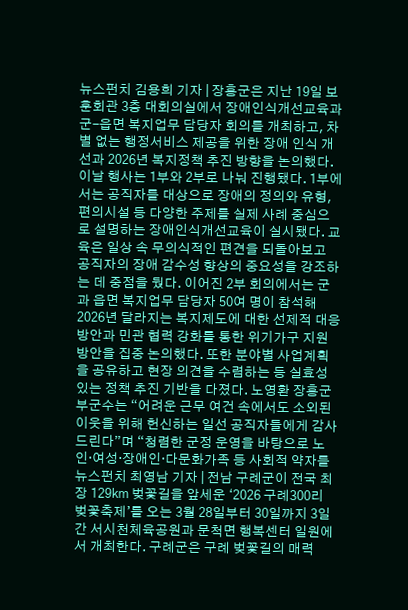뉴스펀치 김용희 기자 | 장흥군은 지난 19일 보훈회관 3층 대회의실에서 장애인식개선교육과 군-읍면 복지업무 담당자 회의를 개최하고, 차별 없는 행정서비스 제공을 위한 장애 인식 개선과 2026년 복지정책 추진 방향을 논의했다. 이날 행사는 1부와 2부로 나눠 진행됐다. 1부에서는 공직자를 대상으로 장애의 정의와 유형, 편의시설 등 다양한 주제를 실제 사례 중심으로 설명하는 장애인식개선교육이 실시됐다. 교육은 일상 속 무의식적인 편견을 되돌아보고 공직자의 장애 감수성 향상의 중요성을 강조하는 데 중점을 뒀다. 이어진 2부 회의에서는 군과 읍면 복지업무 담당자 50여 명이 참석해 2026년 달라지는 복지제도에 대한 선제적 대응 방안과 민관 협력 강화를 통한 위기가구 지원 방안을 집중 논의했다. 또한 분야별 사업계획을 공유하고 현장 의견을 수렴하는 등 실효성 있는 정책 추진 기반을 다졌다. 노영환 장흥군 부군수는 “어려운 근무 여건 속에서도 소외된 이웃을 위해 헌신하는 일선 공직자들에게 감사드린다”며 “청렴한 군정 운영을 바탕으로 노인·여성·장애인·다문화가족 등 사회적 약자를
뉴스펀치 최영남 기자 | 전남 구례군이 전국 최장 129㎞ 벚꽃길을 앞세운 ‘2026 구례300리 벚꽃축제’를 오는 3월 28일부터 30일까지 3일간 서시천체육공원과 문척면 행복센터 일원에서 개최한다. 구례군은 구례 벚꽃길의 매력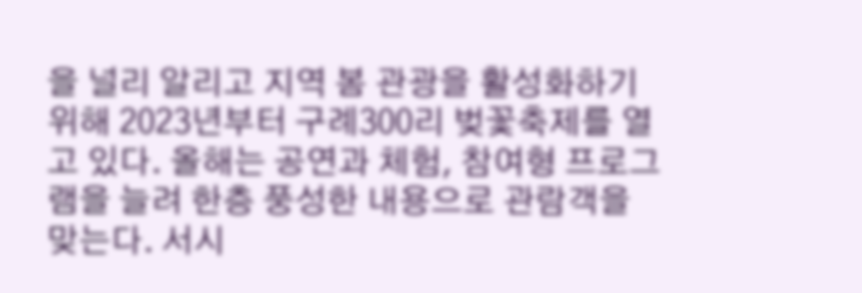을 널리 알리고 지역 봄 관광을 활성화하기 위해 2023년부터 구례300리 벚꽃축제를 열고 있다. 올해는 공연과 체험, 참여형 프로그램을 늘려 한층 풍성한 내용으로 관람객을 맞는다. 서시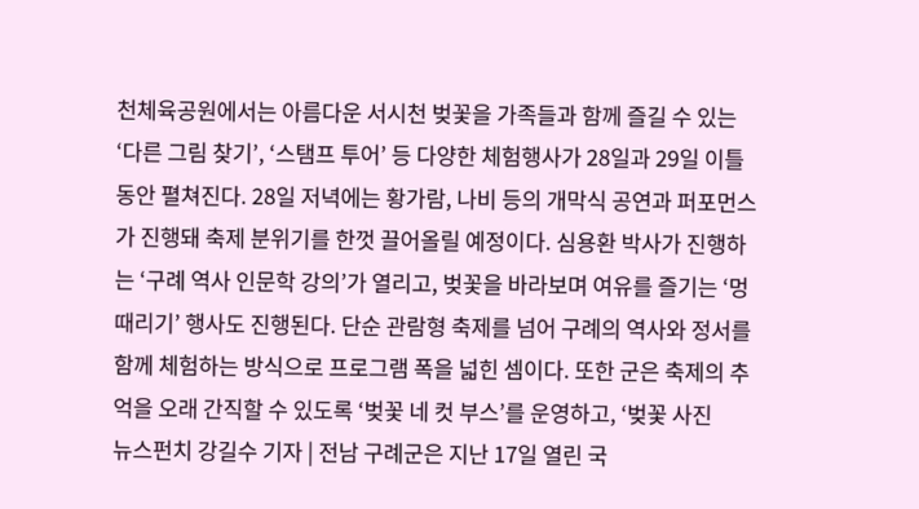천체육공원에서는 아름다운 서시천 벚꽃을 가족들과 함께 즐길 수 있는 ‘다른 그림 찾기’, ‘스탬프 투어’ 등 다양한 체험행사가 28일과 29일 이틀 동안 펼쳐진다. 28일 저녁에는 황가람, 나비 등의 개막식 공연과 퍼포먼스가 진행돼 축제 분위기를 한껏 끌어올릴 예정이다. 심용환 박사가 진행하는 ‘구례 역사 인문학 강의’가 열리고, 벚꽃을 바라보며 여유를 즐기는 ‘멍때리기’ 행사도 진행된다. 단순 관람형 축제를 넘어 구례의 역사와 정서를 함께 체험하는 방식으로 프로그램 폭을 넓힌 셈이다. 또한 군은 축제의 추억을 오래 간직할 수 있도록 ‘벚꽃 네 컷 부스’를 운영하고, ‘벚꽃 사진
뉴스펀치 강길수 기자 | 전남 구례군은 지난 17일 열린 국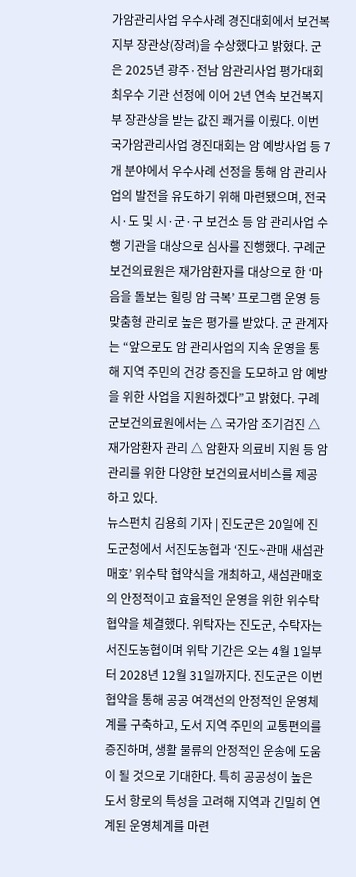가암관리사업 우수사례 경진대회에서 보건복지부 장관상(장려)을 수상했다고 밝혔다. 군은 2025년 광주·전남 암관리사업 평가대회 최우수 기관 선정에 이어 2년 연속 보건복지부 장관상을 받는 값진 쾌거를 이뤘다. 이번 국가암관리사업 경진대회는 암 예방사업 등 7개 분야에서 우수사례 선정을 통해 암 관리사업의 발전을 유도하기 위해 마련됐으며, 전국 시·도 및 시·군·구 보건소 등 암 관리사업 수행 기관을 대상으로 심사를 진행했다. 구례군보건의료원은 재가암환자를 대상으로 한 ‘마음을 돌보는 힐링 암 극복’ 프로그램 운영 등 맞춤형 관리로 높은 평가를 받았다. 군 관계자는 “앞으로도 암 관리사업의 지속 운영을 통해 지역 주민의 건강 증진을 도모하고 암 예방을 위한 사업을 지원하겠다”고 밝혔다. 구례군보건의료원에서는 △ 국가암 조기검진 △ 재가암환자 관리 △ 암환자 의료비 지원 등 암 관리를 위한 다양한 보건의료서비스를 제공하고 있다.
뉴스펀치 김용희 기자 | 진도군은 20일에 진도군청에서 서진도농협과 ‘진도~관매 새섬관매호’ 위수탁 협약식을 개최하고, 새섬관매호의 안정적이고 효율적인 운영을 위한 위수탁 협약을 체결했다. 위탁자는 진도군, 수탁자는 서진도농협이며 위탁 기간은 오는 4월 1일부터 2028년 12월 31일까지다. 진도군은 이번 협약을 통해 공공 여객선의 안정적인 운영체계를 구축하고, 도서 지역 주민의 교통편의를 증진하며, 생활 물류의 안정적인 운송에 도움이 될 것으로 기대한다. 특히 공공성이 높은 도서 항로의 특성을 고려해 지역과 긴밀히 연계된 운영체계를 마련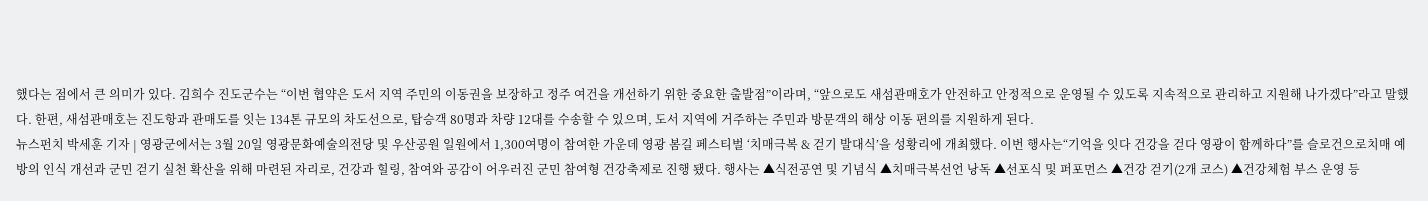했다는 점에서 큰 의미가 있다. 김희수 진도군수는 “이번 협약은 도서 지역 주민의 이동권을 보장하고 정주 여건을 개선하기 위한 중요한 출발점”이라며, “앞으로도 새섬관매호가 안전하고 안정적으로 운영될 수 있도록 지속적으로 관리하고 지원해 나가겠다”라고 말했다. 한편, 새섬관매호는 진도항과 관매도를 잇는 134톤 규모의 차도선으로, 탑승객 80명과 차량 12대를 수송할 수 있으며, 도서 지역에 거주하는 주민과 방문객의 해상 이동 편의를 지원하게 된다.
뉴스펀치 박세훈 기자 | 영광군에서는 3월 20일 영광문화예술의전당 및 우산공원 일원에서 1,300여명이 참여한 가운데 영광 봄길 페스티벌 ‘치매극복 & 걷기 발대식’을 성황리에 개최했다. 이번 행사는“기억을 잇다 건강을 걷다 영광이 함께하다”를 슬로건으로치매 예방의 인식 개선과 군민 걷기 실천 확산을 위해 마련된 자리로, 건강과 힐링, 참여와 공감이 어우러진 군민 참여형 건강축제로 진행 됐다. 행사는 ▲식전공연 및 기념식 ▲치매극복선언 낭독 ▲선포식 및 퍼포먼스 ▲건강 걷기(2개 코스) ▲건강체험 부스 운영 등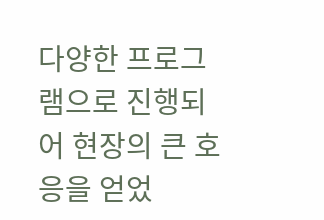다양한 프로그램으로 진행되어 현장의 큰 호응을 얻었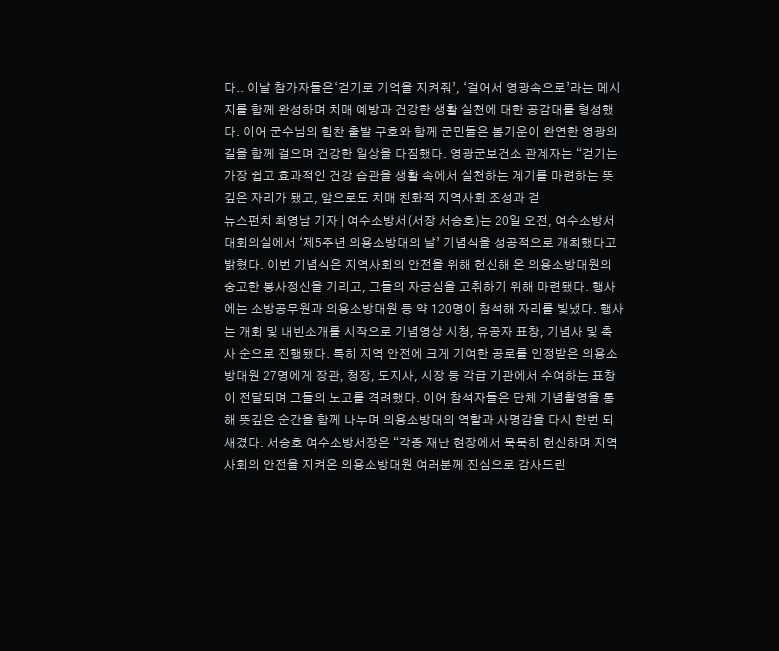다.. 이날 참가자들은‘걷기로 기억을 지켜줘’, ‘걸어서 영광속으로’라는 메시지를 함께 완성하며 치매 예방과 건강한 생활 실천에 대한 공감대를 형성했다. 이어 군수님의 힘찬 출발 구호와 함께 군민들은 봄기운이 완연한 영광의 길을 함께 걸으며 건강한 일상을 다짐했다. 영광군보건소 관계자는 “걷기는 가장 쉽고 효과적인 건강 습관을 생활 속에서 실천하는 계기를 마련하는 뜻깊은 자리가 됐고, 앞으로도 치매 친화적 지역사회 조성과 걷
뉴스펀치 최영남 기자 | 여수소방서(서장 서승호)는 20일 오전, 여수소방서 대회의실에서 ‘제5주년 의용소방대의 날’ 기념식을 성공적으로 개최했다고 밝혔다. 이번 기념식은 지역사회의 안전을 위해 헌신해 온 의용소방대원의 숭고한 봉사정신을 기리고, 그들의 자긍심을 고취하기 위해 마련됐다. 행사에는 소방공무원과 의용소방대원 등 약 120명이 참석해 자리를 빛냈다. 행사는 개회 및 내빈소개를 시작으로 기념영상 시청, 유공자 표창, 기념사 및 축사 순으로 진행됐다. 특히 지역 안전에 크게 기여한 공로를 인정받은 의용소방대원 27명에게 장관, 청장, 도지사, 시장 등 각급 기관에서 수여하는 표창이 전달되며 그들의 노고를 격려했다. 이어 참석자들은 단체 기념촬영을 통해 뜻깊은 순간을 함께 나누며 의용소방대의 역할과 사명감을 다시 한번 되새겼다. 서승호 여수소방서장은 “각종 재난 현장에서 묵묵히 헌신하며 지역사회의 안전을 지켜온 의용소방대원 여러분께 진심으로 감사드린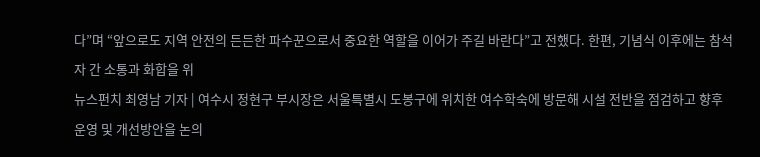다”며 “앞으로도 지역 안전의 든든한 파수꾼으로서 중요한 역할을 이어가 주길 바란다”고 전했다. 한편, 기념식 이후에는 참석자 간 소통과 화합을 위
뉴스펀치 최영남 기자 | 여수시 정현구 부시장은 서울특별시 도봉구에 위치한 여수학숙에 방문해 시설 전반을 점검하고 향후 운영 및 개선방안을 논의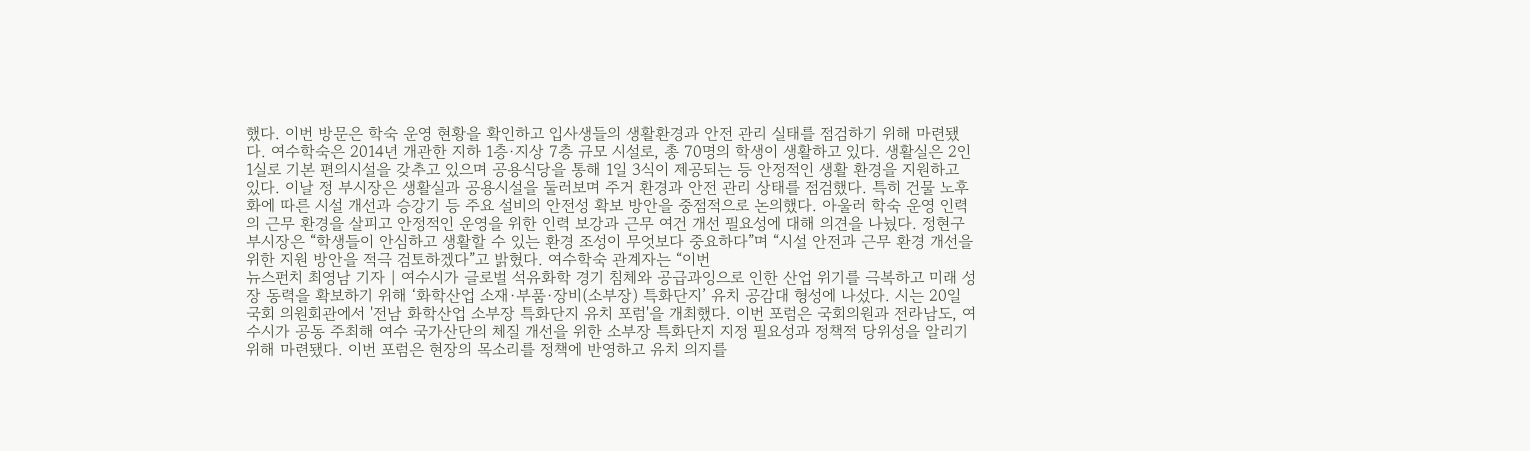했다. 이번 방문은 학숙 운영 현황을 확인하고 입사생들의 생활환경과 안전 관리 실태를 점검하기 위해 마련됐다. 여수학숙은 2014년 개관한 지하 1층·지상 7층 규모 시설로, 총 70명의 학생이 생활하고 있다. 생활실은 2인 1실로 기본 편의시설을 갖추고 있으며 공용식당을 통해 1일 3식이 제공되는 등 안정적인 생활 환경을 지원하고 있다. 이날 정 부시장은 생활실과 공용시설을 둘러보며 주거 환경과 안전 관리 상태를 점검했다. 특히 건물 노후화에 따른 시설 개선과 승강기 등 주요 설비의 안전성 확보 방안을 중점적으로 논의했다. 아울러 학숙 운영 인력의 근무 환경을 살피고 안정적인 운영을 위한 인력 보강과 근무 여건 개선 필요성에 대해 의견을 나눴다. 정현구 부시장은 “학생들이 안심하고 생활할 수 있는 환경 조성이 무엇보다 중요하다”며 “시설 안전과 근무 환경 개선을 위한 지원 방안을 적극 검토하겠다”고 밝혔다. 여수학숙 관계자는 “이번
뉴스펀치 최영남 기자 | 여수시가 글로벌 석유화학 경기 침체와 공급과잉으로 인한 산업 위기를 극복하고 미래 성장 동력을 확보하기 위해 ‘화학산업 소재·부품·장비(소부장) 특화단지’ 유치 공감대 형성에 나섰다. 시는 20일 국회 의원회관에서 '전남 화학산업 소부장 특화단지 유치 포럼'을 개최했다. 이번 포럼은 국회의원과 전라남도, 여수시가 공동 주최해 여수 국가산단의 체질 개선을 위한 소부장 특화단지 지정 필요성과 정책적 당위성을 알리기 위해 마련됐다. 이번 포럼은 현장의 목소리를 정책에 반영하고 유치 의지를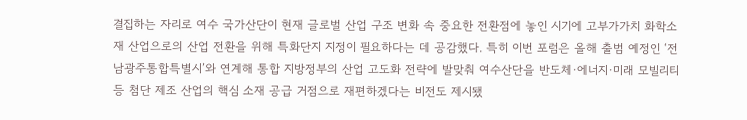결집하는 자리로 여수 국가산단이 현재 글로벌 산업 구조 변화 속 중요한 전환점에 놓인 시기에 고부가가치 화학소재 산업으로의 산업 전환을 위해 특화단지 지정이 필요하다는 데 공감했다. 특히 이번 포럼은 올해 출범 예정인 ‘전남광주통합특별시’와 연계해 통합 지방정부의 산업 고도화 전략에 발맞춰 여수산단을 반도체·에너지·미래 모빌리티 등 첨단 제조 산업의 핵심 소재 공급 거점으로 재편하겠다는 비전도 제시됐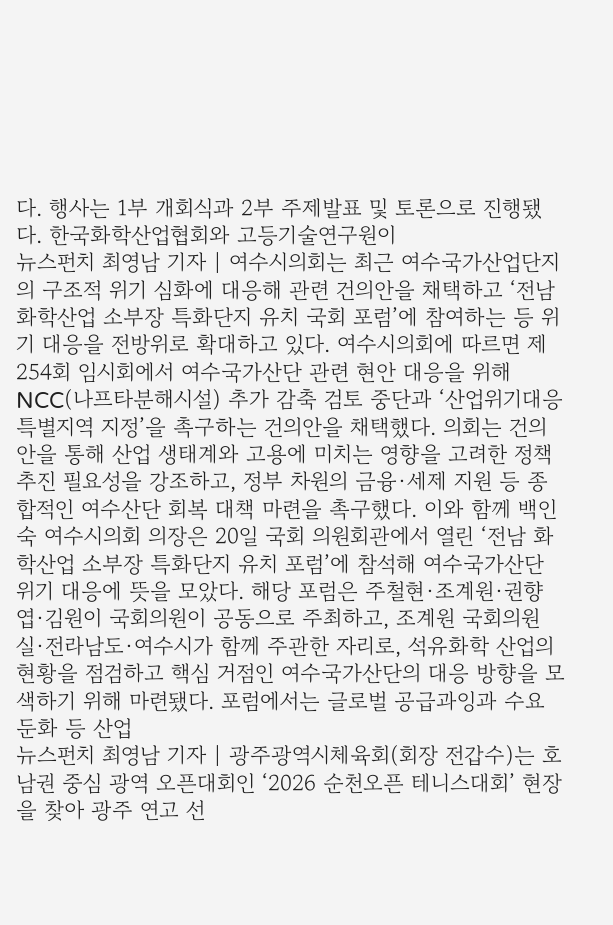다. 행사는 1부 개회식과 2부 주제발표 및 토론으로 진행됐다. 한국화학산업협회와 고등기술연구원이
뉴스펀치 최영남 기자 | 여수시의회는 최근 여수국가산업단지의 구조적 위기 심화에 대응해 관련 건의안을 채택하고 ‘전남 화학산업 소부장 특화단지 유치 국회 포럼’에 참여하는 등 위기 대응을 전방위로 확대하고 있다. 여수시의회에 따르면 제254회 임시회에서 여수국가산단 관련 현안 대응을 위해 NCC(나프타분해시설) 추가 감축 검토 중단과 ‘산업위기대응특별지역 지정’을 촉구하는 건의안을 채택했다. 의회는 건의안을 통해 산업 생태계와 고용에 미치는 영향을 고려한 정책 추진 필요성을 강조하고, 정부 차원의 금융·세제 지원 등 종합적인 여수산단 회복 대책 마련을 촉구했다. 이와 함께 백인숙 여수시의회 의장은 20일 국회 의원회관에서 열린 ‘전남 화학산업 소부장 특화단지 유치 포럼’에 참석해 여수국가산단 위기 대응에 뜻을 모았다. 해당 포럼은 주철현·조계원·권향엽·김원이 국회의원이 공동으로 주최하고, 조계원 국회의원실·전라남도·여수시가 함께 주관한 자리로, 석유화학 산업의 현황을 점검하고 핵심 거점인 여수국가산단의 대응 방향을 모색하기 위해 마련됐다. 포럼에서는 글로벌 공급과잉과 수요 둔화 등 산업
뉴스펀치 최영남 기자 | 광주광역시체육회(회장 전갑수)는 호남권 중심 광역 오픈대회인 ‘2026 순천오픈 테니스대회’ 현장을 찾아 광주 연고 선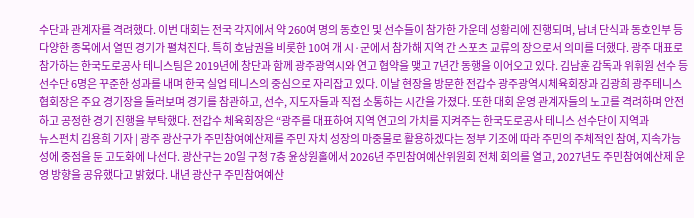수단과 관계자를 격려했다. 이번 대회는 전국 각지에서 약 260여 명의 동호인 및 선수들이 참가한 가운데 성황리에 진행되며, 남녀 단식과 동호인부 등 다양한 종목에서 열띤 경기가 펼쳐진다. 특히 호남권을 비롯한 10여 개 시·군에서 참가해 지역 간 스포츠 교류의 장으로서 의미를 더했다. 광주 대표로 참가하는 한국도로공사 테니스팀은 2019년에 창단과 함께 광주광역시와 연고 협약을 맺고 7년간 동행을 이어오고 있다. 김남훈 감독과 위휘원 선수 등 선수단 6명은 꾸준한 성과를 내며 한국 실업 테니스의 중심으로 자리잡고 있다. 이날 현장을 방문한 전갑수 광주광역시체육회장과 김광희 광주테니스협회장은 주요 경기장을 둘러보며 경기를 참관하고, 선수, 지도자들과 직접 소통하는 시간을 가졌다. 또한 대회 운영 관계자들의 노고를 격려하며 안전하고 공정한 경기 진행을 부탁했다. 전갑수 체육회장은 “광주를 대표하여 지역 연고의 가치를 지켜주는 한국도로공사 테니스 선수단이 지역과
뉴스펀치 김용희 기자 | 광주 광산구가 주민참여예산제를 주민 자치 성장의 마중물로 활용하겠다는 정부 기조에 따라 주민의 주체적인 참여, 지속가능성에 중점을 둔 고도화에 나선다. 광산구는 20일 구청 7층 윤상원홀에서 2026년 주민참여예산위원회 전체 회의를 열고, 2027년도 주민참여예산제 운영 방향을 공유했다고 밝혔다. 내년 광산구 주민참여예산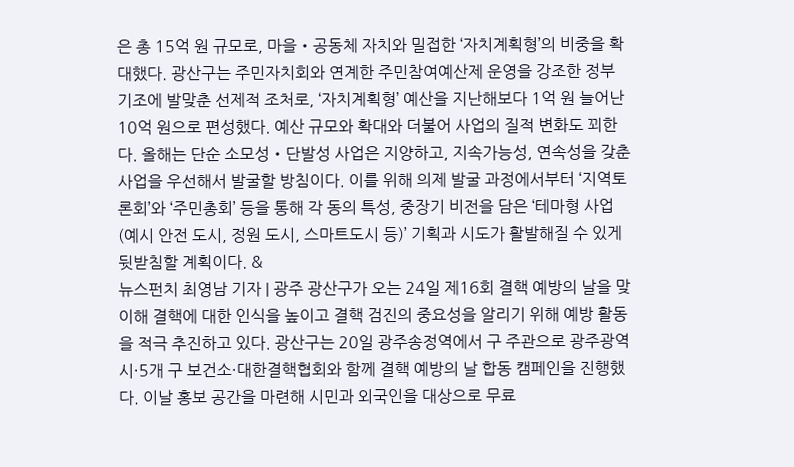은 총 15억 원 규모로, 마을‧공동체 자치와 밀접한 ‘자치계획형’의 비중을 확대했다. 광산구는 주민자치회와 연계한 주민참여예산제 운영을 강조한 정부 기조에 발맞춘 선제적 조처로, ‘자치계획형’ 예산을 지난해보다 1억 원 늘어난 10억 원으로 편성했다. 예산 규모와 확대와 더불어 사업의 질적 변화도 꾀한다. 올해는 단순 소모성‧단발성 사업은 지양하고, 지속가능성, 연속성을 갖춘 사업을 우선해서 발굴할 방침이다. 이를 위해 의제 발굴 과정에서부터 ‘지역토론회’와 ‘주민총회’ 등을 통해 각 동의 특성, 중장기 비전을 담은 ‘테마형 사업(예시 안전 도시, 정원 도시, 스마트도시 등)’ 기획과 시도가 활발해질 수 있게 뒷받침할 계획이다. &
뉴스펀치 최영남 기자 | 광주 광산구가 오는 24일 제16회 결핵 예방의 날을 맞이해 결핵에 대한 인식을 높이고 결핵 검진의 중요성을 알리기 위해 예방 활동을 적극 추진하고 있다. 광산구는 20일 광주송정역에서 구 주관으로 광주광역시·5개 구 보건소·대한결핵협회와 함께 결핵 예방의 날 합동 캠페인을 진행했다. 이날 홍보 공간을 마련해 시민과 외국인을 대상으로 무료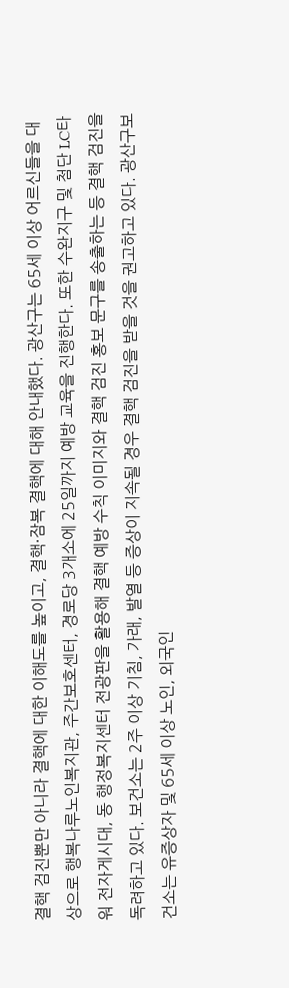결핵 검진뿐만 아니라 결핵에 대한 이해도를 높이고, 결핵·잠복 결핵에 대해 안내했다. 광산구는 65세 이상 어르신들을 대상으로 행복나루노인복지관, 주간보호센터, 경로당 3개소에 25일까지 예방 교육을 진행한다. 또한 수완지구 및 첨단 LC타워 전자게시대, 동 행정복지센터 전광판을 활용해 결핵 예방 수칙 이미지와 결핵 검진 홍보 문구를 송출하는 등 결핵 검진을 독려하고 있다. 보건소는 2주 이상 기침, 가래, 발열 등 증상이 지속될 경우 결핵 검진을 받을 것을 권고하고 있다. 광산구보건소는 유증상자 및 65세 이상 노인, 외국인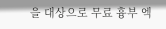을 대상으로 무료 흉부 엑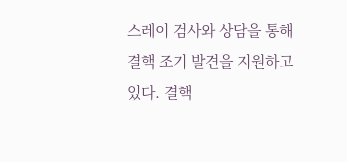스레이 검사와 상담을 통해 결핵 조기 발견을 지원하고 있다. 결핵